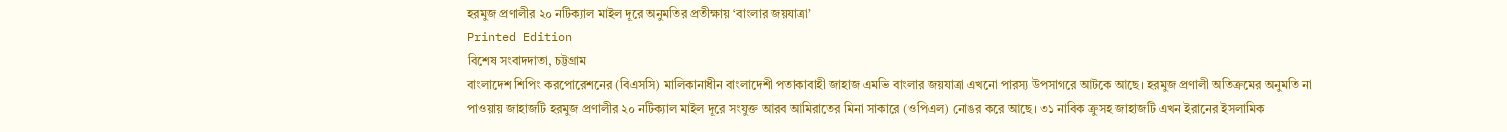হরমুজ প্রণালীর ২০ নটিক্যাল মাইল দূরে অনুমতির প্রতীক্ষায় ‘বাংলার জয়যাত্রা’
Printed Edition
বিশেষ সংবাদদাতা, চট্টগ্রাম
বাংলাদেশ শিপিং করপোরেশনের (বিএসসি) মালিকানাধীন বাংলাদেশী পতাকাবাহী জাহাজ এমভি বাংলার জয়যাত্রা এখনো পারস্য উপসাগরে আটকে আছে। হরমুজ প্রণালী অতিক্রমের অনুমতি না পাওয়ায় জাহাজটি হরমুজ প্রণালীর ২০ নটিক্যাল মাইল দূরে সংযুক্ত আরব আমিরাতের মিনা সাকারে (ওপিএল) নোঙর করে আছে। ৩১ নাবিক ক্রুসহ জাহাজটি এখন ইরানের ইসলামিক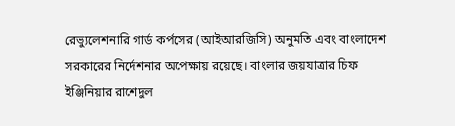রেভ্যুলেশনারি গার্ড কর্পসের (আইআরজিসি) অনুমতি এবং বাংলাদেশ সরকারের নির্দেশনার অপেক্ষায় রয়েছে। বাংলার জয়যাত্রার চিফ ইঞ্জিনিয়ার রাশেদুল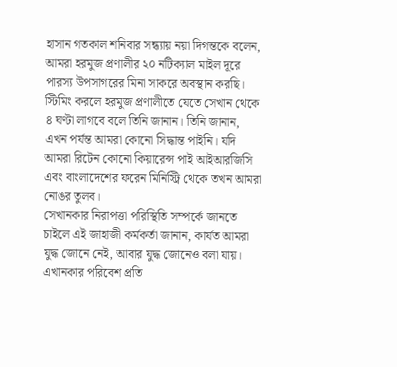হাসান গতকাল শনিবার সন্ধ্যায় নয়া দিগন্তকে বলেন, আমরা হরমুজ প্রণালীর ২০ নটিক্যাল মাইল দূরে পারস্য উপসাগরের মিনা সাকরে অবস্থান করছি। স্টিমিং করলে হরমুজ প্রণালীতে যেতে সেখান থেকে ৪ ঘণ্টা লাগবে বলে তিনি জানান। তিনি জানান, এখন পর্যন্ত আমরা কোনো সিদ্ধান্ত পাইনি। যদি আমরা রিটেন কোনো কিয়ারেন্স পাই আইআরজিসি এবং বাংলাদেশের ফরেন মিনিস্ট্রি থেকে তখন আমরা নোঙর তুলব।
সেখানকার নিরাপত্তা পরিস্থিতি সম্পর্কে জানতে চাইলে এই জাহাজী কর্মকর্তা জানান, কার্যত আমরা যুদ্ধ জোনে নেই, আবার যুদ্ধ জোনেও বলা যায়। এখানকার পরিবেশ প্রতি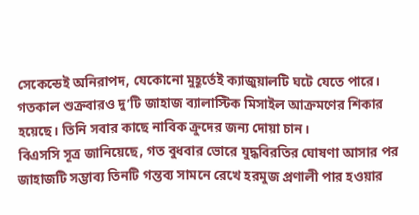সেকেন্ডেই অনিরাপদ, যেকোনো মুহূর্তেই ক্যাজুয়ালটি ঘটে যেতে পারে। গতকাল শুক্রবারও দু’টি জাহাজ ব্যালাস্টিক মিসাইল আক্রমণের শিকার হয়েছে। তিনি সবার কাছে নাবিক ক্রুদের জন্য দোয়া চান।
বিএসসি সূত্র জানিয়েছে, গত বুধবার ভোরে যুদ্ধবিরতির ঘোষণা আসার পর জাহাজটি সম্ভাব্য তিনটি গন্তব্য সামনে রেখে হরমুজ প্রণালী পার হওয়ার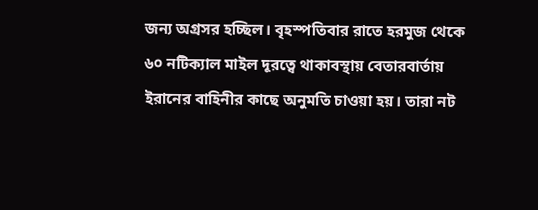জন্য অগ্রসর হচ্ছিল। বৃহস্পতিবার রাতে হরমুজ থেকে ৬০ নটিক্যাল মাইল দূরত্বে থাকাবস্থায় বেতারবার্তায় ইরানের বাহিনীর কাছে অনুমতি চাওয়া হয়। তারা নট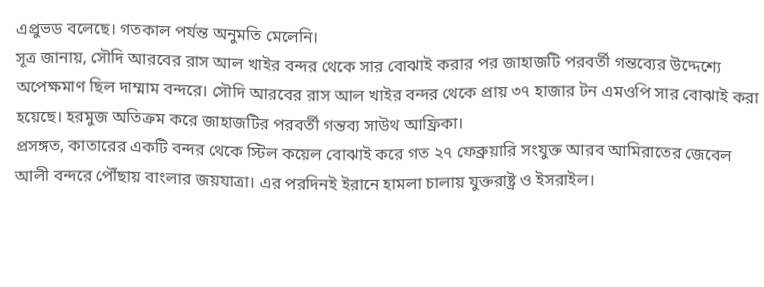এপ্রুভড বলেছে। গতকাল পর্যন্ত অনুমতি মেলেনি।
সূত্র জানায়, সৌদি আরবের রাস আল খাইর বন্দর থেকে সার বোঝাই করার পর জাহাজটি পরবর্তী গন্তব্যের উদ্দেশ্যে অপেক্ষমাণ ছিল দাম্মাম বন্দরে। সৌদি আরবের রাস আল খাইর বন্দর থেকে প্রায় ৩৭ হাজার টন এমওপি সার বোঝাই করা হয়েছে। হরমুজ অতিক্রম করে জাহাজটির পরবর্তী গন্তব্য সাউথ আফ্রিকা।
প্রসঙ্গত, কাতারের একটি বন্দর থেকে স্টিল কয়েল বোঝাই করে গত ২৭ ফেব্রুয়ারি সংযুক্ত আরব আমিরাতের জেবেল আলী বন্দরে পৌঁছায় বাংলার জয়যাত্রা। এর পরদিনই ইরানে হামলা চালায় যুক্তরাষ্ট্র ও ইসরাইল।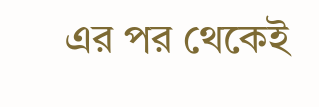এর পর থেকেই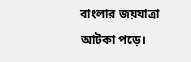বাংলার জয়যাত্রা আটকা পড়ে।